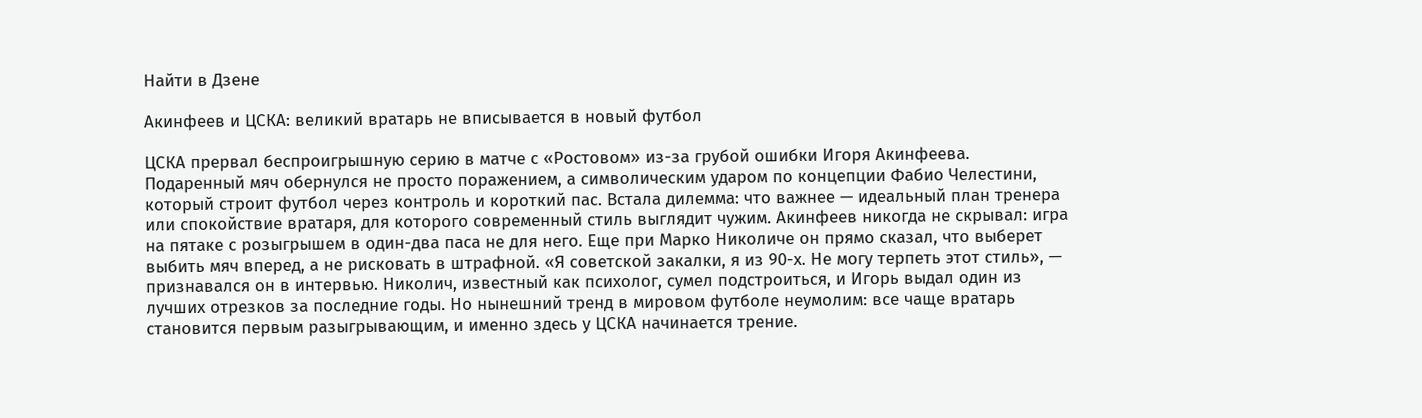Найти в Дзене

Акинфеев и ЦСКА: великий вратарь не вписывается в новый футбол

ЦСКА прервал беспроигрышную серию в матче с «Ростовом» из-за грубой ошибки Игоря Акинфеева. Подаренный мяч обернулся не просто поражением, а символическим ударом по концепции Фабио Челестини, который строит футбол через контроль и короткий пас. Встала дилемма: что важнее — идеальный план тренера или спокойствие вратаря, для которого современный стиль выглядит чужим. Акинфеев никогда не скрывал: игра на пятаке с розыгрышем в один-два паса не для него. Еще при Марко Николиче он прямо сказал, что выберет выбить мяч вперед, а не рисковать в штрафной. «Я советской закалки, я из 90-х. Не могу терпеть этот стиль», — признавался он в интервью. Николич, известный как психолог, сумел подстроиться, и Игорь выдал один из лучших отрезков за последние годы. Но нынешний тренд в мировом футболе неумолим: все чаще вратарь становится первым разыгрывающим, и именно здесь у ЦСКА начинается трение.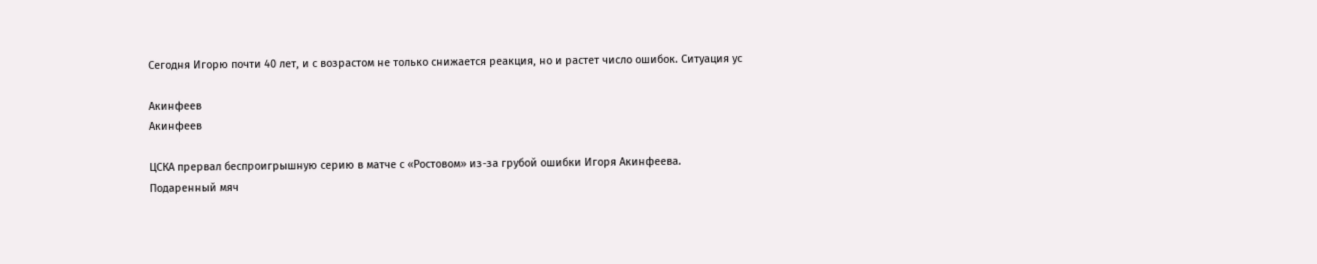Сегодня Игорю почти 40 лет, и с возрастом не только снижается реакция, но и растет число ошибок. Ситуация ус

Акинфеев
Акинфеев

ЦСКА прервал беспроигрышную серию в матче с «Ростовом» из-за грубой ошибки Игоря Акинфеева. Подаренный мяч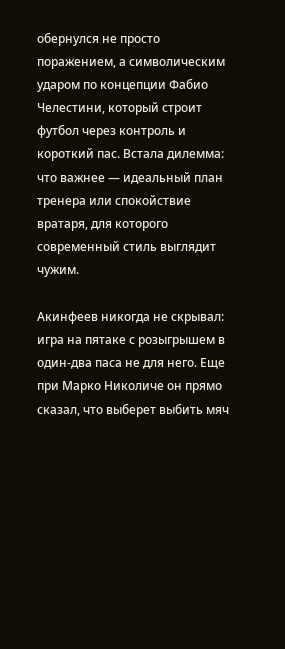обернулся не просто поражением, а символическим ударом по концепции Фабио Челестини, который строит футбол через контроль и короткий пас. Встала дилемма: что важнее — идеальный план тренера или спокойствие вратаря, для которого современный стиль выглядит чужим.

Акинфеев никогда не скрывал: игра на пятаке с розыгрышем в один-два паса не для него. Еще при Марко Николиче он прямо сказал, что выберет выбить мяч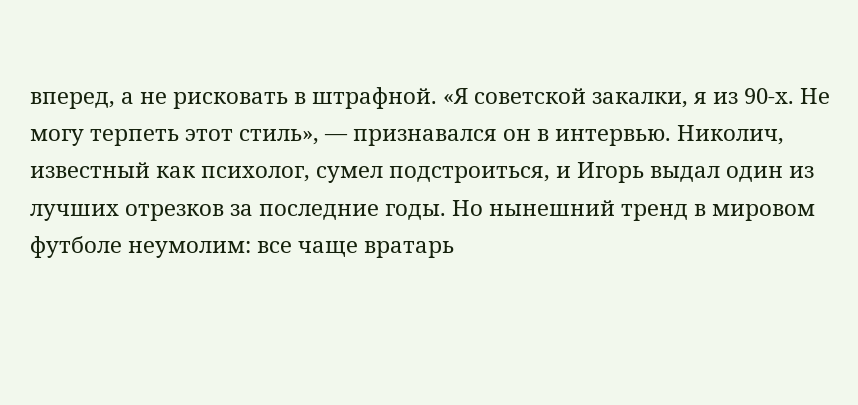вперед, а не рисковать в штрафной. «Я советской закалки, я из 90-х. Не могу терпеть этот стиль», — признавался он в интервью. Николич, известный как психолог, сумел подстроиться, и Игорь выдал один из лучших отрезков за последние годы. Но нынешний тренд в мировом футболе неумолим: все чаще вратарь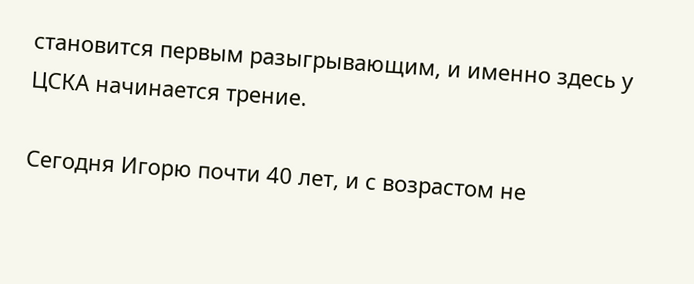становится первым разыгрывающим, и именно здесь у ЦСКА начинается трение.

Сегодня Игорю почти 40 лет, и с возрастом не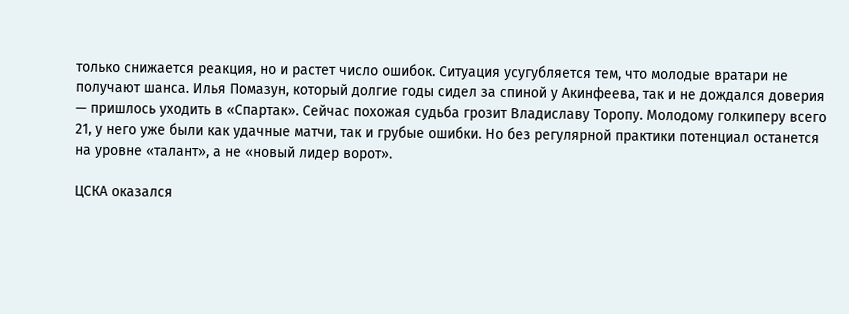только снижается реакция, но и растет число ошибок. Ситуация усугубляется тем, что молодые вратари не получают шанса. Илья Помазун, который долгие годы сидел за спиной у Акинфеева, так и не дождался доверия — пришлось уходить в «Спартак». Сейчас похожая судьба грозит Владиславу Торопу. Молодому голкиперу всего 21, у него уже были как удачные матчи, так и грубые ошибки. Но без регулярной практики потенциал останется на уровне «талант», а не «новый лидер ворот».

ЦСКА оказался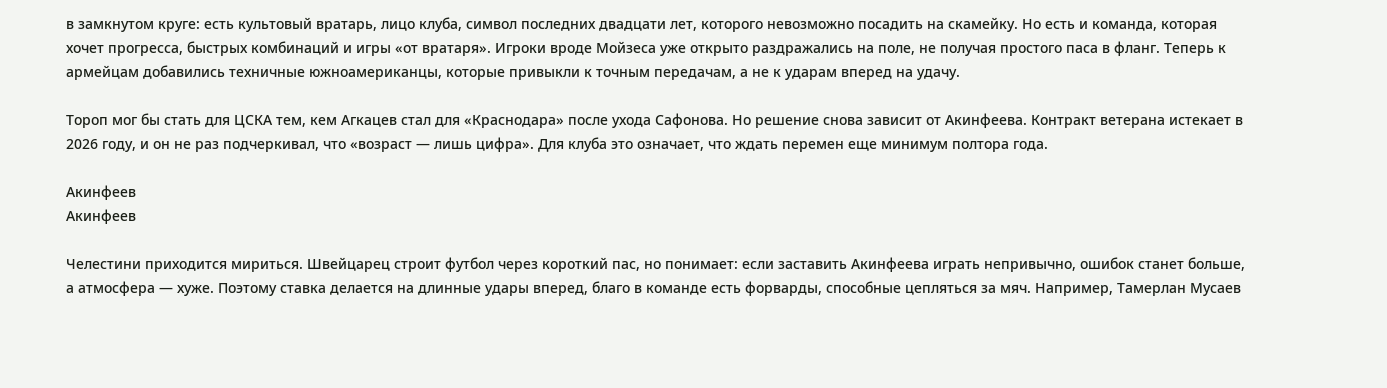в замкнутом круге: есть культовый вратарь, лицо клуба, символ последних двадцати лет, которого невозможно посадить на скамейку. Но есть и команда, которая хочет прогресса, быстрых комбинаций и игры «от вратаря». Игроки вроде Мойзеса уже открыто раздражались на поле, не получая простого паса в фланг. Теперь к армейцам добавились техничные южноамериканцы, которые привыкли к точным передачам, а не к ударам вперед на удачу.

Тороп мог бы стать для ЦСКА тем, кем Агкацев стал для «Краснодара» после ухода Сафонова. Но решение снова зависит от Акинфеева. Контракт ветерана истекает в 2026 году, и он не раз подчеркивал, что «возраст — лишь цифра». Для клуба это означает, что ждать перемен еще минимум полтора года.

Акинфеев
Акинфеев

Челестини приходится мириться. Швейцарец строит футбол через короткий пас, но понимает: если заставить Акинфеева играть непривычно, ошибок станет больше, а атмосфера — хуже. Поэтому ставка делается на длинные удары вперед, благо в команде есть форварды, способные цепляться за мяч. Например, Тамерлан Мусаев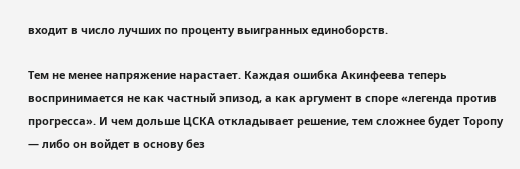входит в число лучших по проценту выигранных единоборств.

Тем не менее напряжение нарастает. Каждая ошибка Акинфеева теперь воспринимается не как частный эпизод, а как аргумент в споре «легенда против прогресса». И чем дольше ЦСКА откладывает решение, тем сложнее будет Торопу — либо он войдет в основу без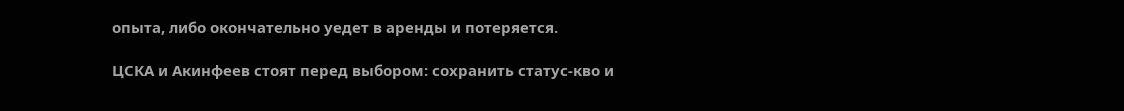опыта, либо окончательно уедет в аренды и потеряется.

ЦСКА и Акинфеев стоят перед выбором: сохранить статус-кво и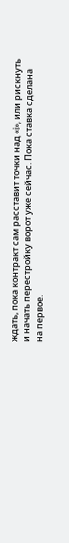ждать, пока контракт сам расставит точки над «i», или рискнуть и начать перестройку ворот уже сейчас. Пока ставка сделана на первое.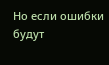Но если ошибки будут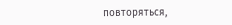повторяться,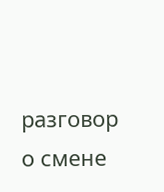разговор о смене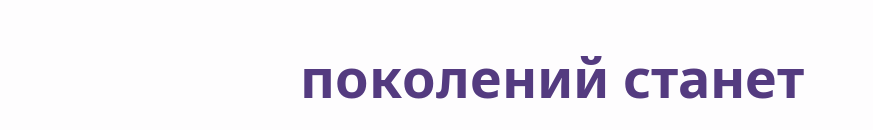поколений станет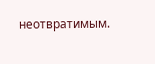неотвратимым.